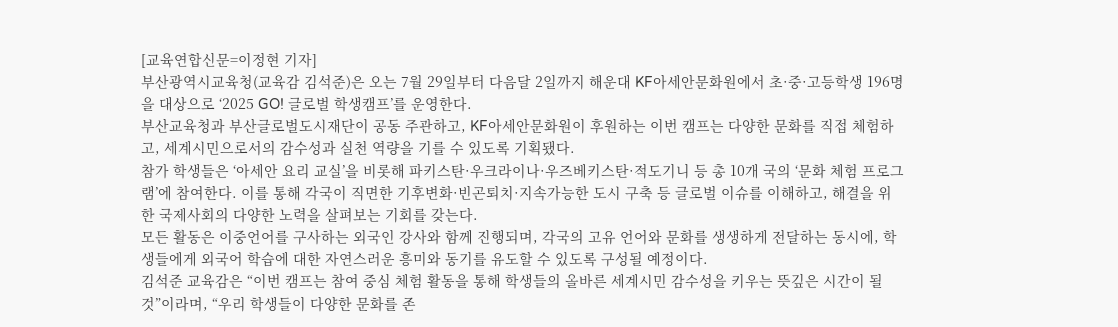[교육연합신문=이정현 기자]
부산광역시교육청(교육감 김석준)은 오는 7월 29일부터 다음달 2일까지 해운대 KF아세안문화원에서 초·중·고등학생 196명을 대상으로 ‘2025 GO! 글로벌 학생캠프’를 운영한다.
부산교육청과 부산글로벌도시재단이 공동 주관하고, KF아세안문화원이 후원하는 이번 캠프는 다양한 문화를 직접 체험하고, 세계시민으로서의 감수성과 실천 역량을 기를 수 있도록 기획됐다.
참가 학생들은 ‘아세안 요리 교실’을 비롯해 파키스탄·우크라이나·우즈베키스탄·적도기니 등 총 10개 국의 ‘문화 체험 프로그램’에 참여한다. 이를 통해 각국이 직면한 기후변화·빈곤퇴치·지속가능한 도시 구축 등 글로벌 이슈를 이해하고, 해결을 위한 국제사회의 다양한 노력을 살펴보는 기회를 갖는다.
모든 활동은 이중언어를 구사하는 외국인 강사와 함께 진행되며, 각국의 고유 언어와 문화를 생생하게 전달하는 동시에, 학생들에게 외국어 학습에 대한 자연스러운 흥미와 동기를 유도할 수 있도록 구성될 예정이다.
김석준 교육감은 “이번 캠프는 참여 중심 체험 활동을 통해 학생들의 올바른 세계시민 감수성을 키우는 뜻깊은 시간이 될 것”이라며, “우리 학생들이 다양한 문화를 존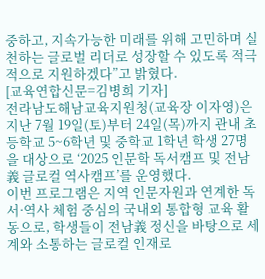중하고, 지속가능한 미래를 위해 고민하며 실천하는 글로벌 리더로 성장할 수 있도록 적극적으로 지원하겠다”고 밝혔다.
[교육연합신문=김병희 기자]
전라남도해남교육지원청(교육장 이자영)은 지난 7월 19일(토)부터 24일(목)까지 관내 초등학교 5~6학년 및 중학교 1학년 학생 27명을 대상으로 ‘2025 인문학 독서캠프 및 전남義 글로컬 역사캠프’를 운영했다.
이번 프로그램은 지역 인문자원과 연계한 독서·역사 체험 중심의 국내외 통합형 교육 활동으로, 학생들이 전남義 정신을 바탕으로 세계와 소통하는 글로컬 인재로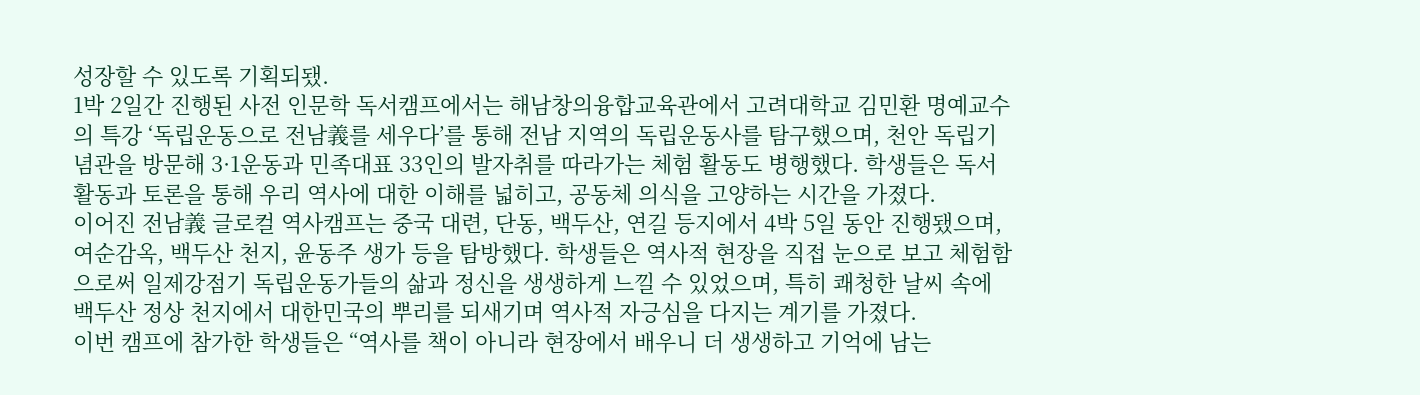성장할 수 있도록 기획되됐.
1박 2일간 진행된 사전 인문학 독서캠프에서는 해남창의융합교육관에서 고려대학교 김민환 명예교수의 특강 ‘독립운동으로 전남義를 세우다’를 통해 전남 지역의 독립운동사를 탐구했으며, 천안 독립기념관을 방문해 3·1운동과 민족대표 33인의 발자취를 따라가는 체험 활동도 병행했다. 학생들은 독서 활동과 토론을 통해 우리 역사에 대한 이해를 넓히고, 공동체 의식을 고양하는 시간을 가졌다.
이어진 전남義 글로컬 역사캠프는 중국 대련, 단동, 백두산, 연길 등지에서 4박 5일 동안 진행됐으며, 여순감옥, 백두산 천지, 윤동주 생가 등을 탐방했다. 학생들은 역사적 현장을 직접 눈으로 보고 체험함으로써 일제강점기 독립운동가들의 삶과 정신을 생생하게 느낄 수 있었으며, 특히 쾌청한 날씨 속에 백두산 정상 천지에서 대한민국의 뿌리를 되새기며 역사적 자긍심을 다지는 계기를 가졌다.
이번 캠프에 참가한 학생들은 “역사를 책이 아니라 현장에서 배우니 더 생생하고 기억에 남는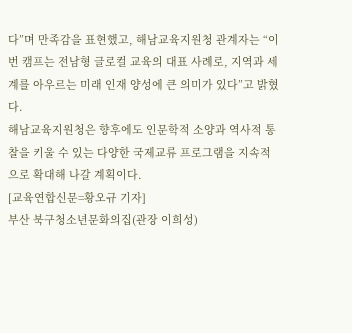다”며 만족감을 표현했고, 해남교육지원청 관계자는 “이번 캠프는 전남형 글로컬 교육의 대표 사례로, 지역과 세계를 아우르는 미래 인재 양성에 큰 의미가 있다”고 밝혔다.
해남교육지원청은 향후에도 인문학적 소양과 역사적 통찰을 키울 수 있는 다양한 국제교류 프로그램을 지속적으로 확대해 나갈 계획이다.
[교육연합신문=황오규 기자]
부산 북구청소년문화의집(관장 이희성)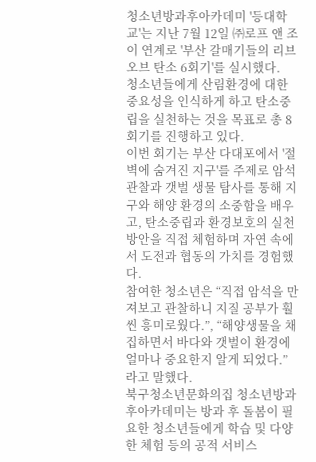청소년방과후아카데미 '등대학교'는 지난 7월 12일 ㈜로프 앤 조이 연계로 '부산 갈매기들의 리브 오브 탄소 6회기'를 실시했다.
청소년들에게 산림환경에 대한 중요성을 인식하게 하고 탄소중립을 실천하는 것을 목표로 총 8회기를 진행하고 있다.
이번 회기는 부산 다대포에서 '절벽에 숨겨진 지구'를 주제로 암석 관찰과 갯벌 생물 탐사를 통해 지구와 해양 환경의 소중함을 배우고, 탄소중립과 환경보호의 실천 방안을 직접 체험하며 자연 속에서 도전과 협동의 가치를 경험했다.
참여한 청소년은 “직접 암석을 만져보고 관찰하니 지질 공부가 훨씬 흥미로웠다.”, “해양생물을 채집하면서 바다와 갯벌이 환경에 얼마나 중요한지 알게 되었다.”라고 말했다.
북구청소년문화의집 청소년방과후아카데미는 방과 후 돌봄이 필요한 청소년들에게 학습 및 다양한 체험 등의 공적 서비스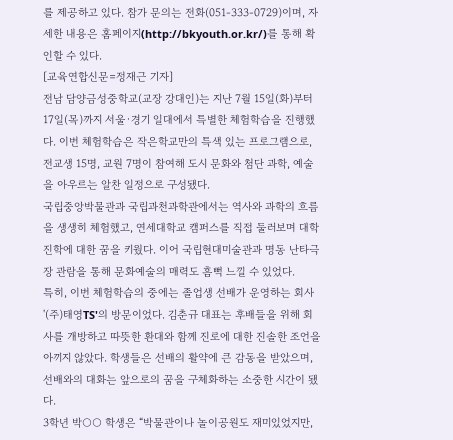를 제공하고 있다. 참가 문의는 전화(051-333-0729)이며, 자세한 내용은 홈페이지(http://bkyouth.or.kr/)를 통해 확인할 수 있다.
[교육연합신문=정재근 기자]
전남 담양금성중학교(교장 강대인)는 지난 7월 15일(화)부터 17일(목)까지 서울·경기 일대에서 특별한 체험학습을 진행했다. 이번 체험학습은 작은학교만의 특색 있는 프로그램으로, 전교생 15명, 교원 7명이 참여해 도시 문화와 첨단 과학, 예술을 아우르는 알찬 일정으로 구성됐다.
국립중앙박물관과 국립과천과학관에서는 역사와 과학의 흐름을 생생히 체험했고, 연세대학교 캠퍼스를 직접 둘러보며 대학 진학에 대한 꿈을 키웠다. 이어 국립현대미술관과 명동 난타극장 관람을 통해 문화예술의 매력도 흠뻑 느낄 수 있었다.
특히, 이번 체험학습의 중에는 졸업생 선배가 운영하는 회사 '(주)태영TS'의 방문이었다. 김춘규 대표는 후배들을 위해 회사를 개방하고 따뜻한 환대와 함께 진로에 대한 진솔한 조언을 아끼지 않았다. 학생들은 선배의 활약에 큰 감동을 받았으며, 선배와의 대화는 앞으로의 꿈을 구체화하는 소중한 시간이 됐다.
3학년 박○○ 학생은 “박물관이나 놀이공원도 재미있었지만,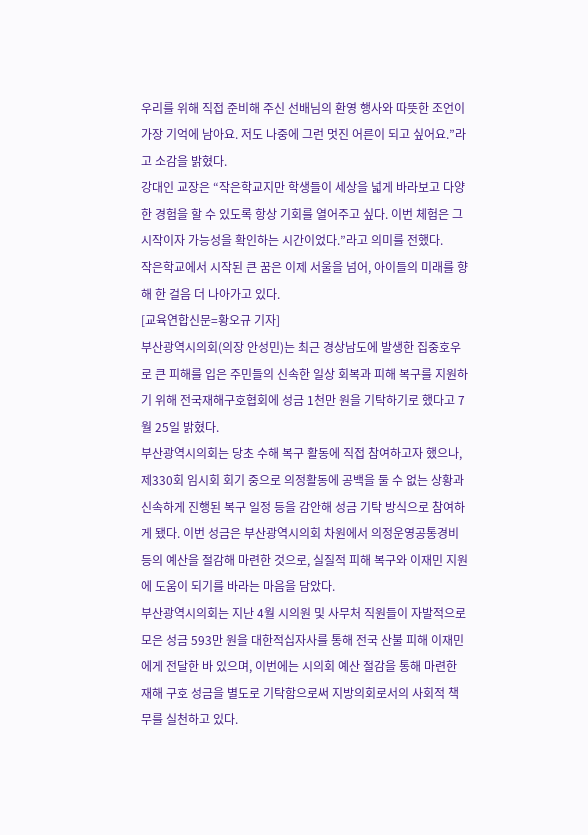우리를 위해 직접 준비해 주신 선배님의 환영 행사와 따뜻한 조언이 가장 기억에 남아요. 저도 나중에 그런 멋진 어른이 되고 싶어요.”라고 소감을 밝혔다.
강대인 교장은 “작은학교지만 학생들이 세상을 넓게 바라보고 다양한 경험을 할 수 있도록 항상 기회를 열어주고 싶다. 이번 체험은 그 시작이자 가능성을 확인하는 시간이었다.”라고 의미를 전했다.
작은학교에서 시작된 큰 꿈은 이제 서울을 넘어, 아이들의 미래를 향해 한 걸음 더 나아가고 있다.
[교육연합신문=황오규 기자]
부산광역시의회(의장 안성민)는 최근 경상남도에 발생한 집중호우로 큰 피해를 입은 주민들의 신속한 일상 회복과 피해 복구를 지원하기 위해 전국재해구호협회에 성금 1천만 원을 기탁하기로 했다고 7월 25일 밝혔다.
부산광역시의회는 당초 수해 복구 활동에 직접 참여하고자 했으나, 제330회 임시회 회기 중으로 의정활동에 공백을 둘 수 없는 상황과 신속하게 진행된 복구 일정 등을 감안해 성금 기탁 방식으로 참여하게 됐다. 이번 성금은 부산광역시의회 차원에서 의정운영공통경비 등의 예산을 절감해 마련한 것으로, 실질적 피해 복구와 이재민 지원에 도움이 되기를 바라는 마음을 담았다.
부산광역시의회는 지난 4월 시의원 및 사무처 직원들이 자발적으로 모은 성금 593만 원을 대한적십자사를 통해 전국 산불 피해 이재민에게 전달한 바 있으며, 이번에는 시의회 예산 절감을 통해 마련한 재해 구호 성금을 별도로 기탁함으로써 지방의회로서의 사회적 책무를 실천하고 있다.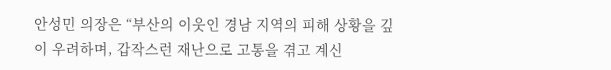안성민 의장은 “부산의 이웃인 경남 지역의 피해 상황을 깊이 우려하며, 갑작스런 재난으로 고통을 겪고 계신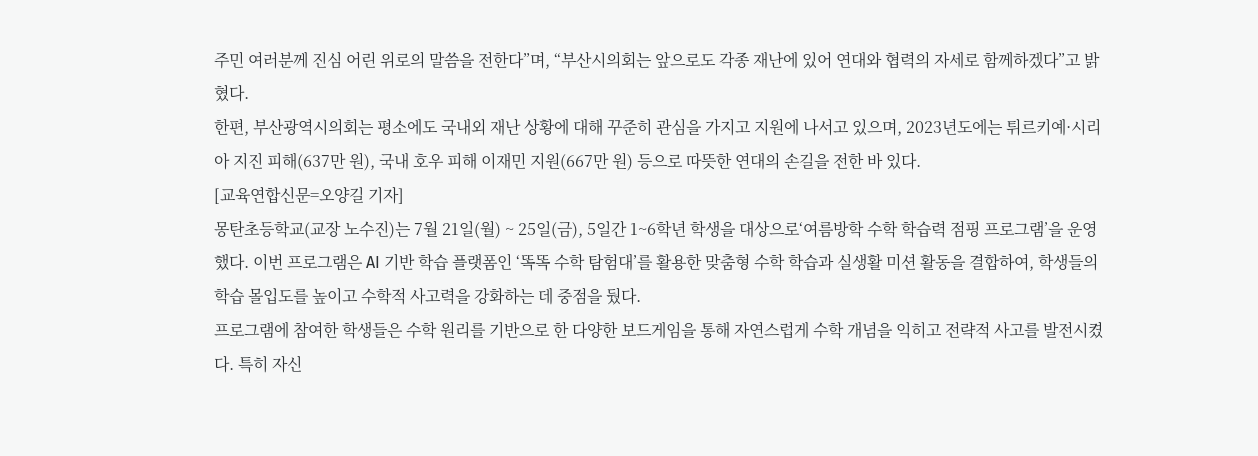주민 여러분께 진심 어린 위로의 말씀을 전한다”며, “부산시의회는 앞으로도 각종 재난에 있어 연대와 협력의 자세로 함께하겠다”고 밝혔다.
한편, 부산광역시의회는 평소에도 국내외 재난 상황에 대해 꾸준히 관심을 가지고 지원에 나서고 있으며, 2023년도에는 튀르키예·시리아 지진 피해(637만 원), 국내 호우 피해 이재민 지원(667만 원) 등으로 따뜻한 연대의 손길을 전한 바 있다.
[교육연합신문=오양길 기자]
몽탄초등학교(교장 노수진)는 7월 21일(월) ~ 25일(금), 5일간 1~6학년 학생을 대상으로‘여름방학 수학 학습력 점핑 프로그램’을 운영했다. 이번 프로그램은 AI 기반 학습 플랫폼인 ‘똑똑 수학 탐험대’를 활용한 맞춤형 수학 학습과 실생활 미션 활동을 결합하여, 학생들의 학습 몰입도를 높이고 수학적 사고력을 강화하는 데 중점을 뒀다.
프로그램에 참여한 학생들은 수학 원리를 기반으로 한 다양한 보드게임을 통해 자연스럽게 수학 개념을 익히고 전략적 사고를 발전시켰다. 특히 자신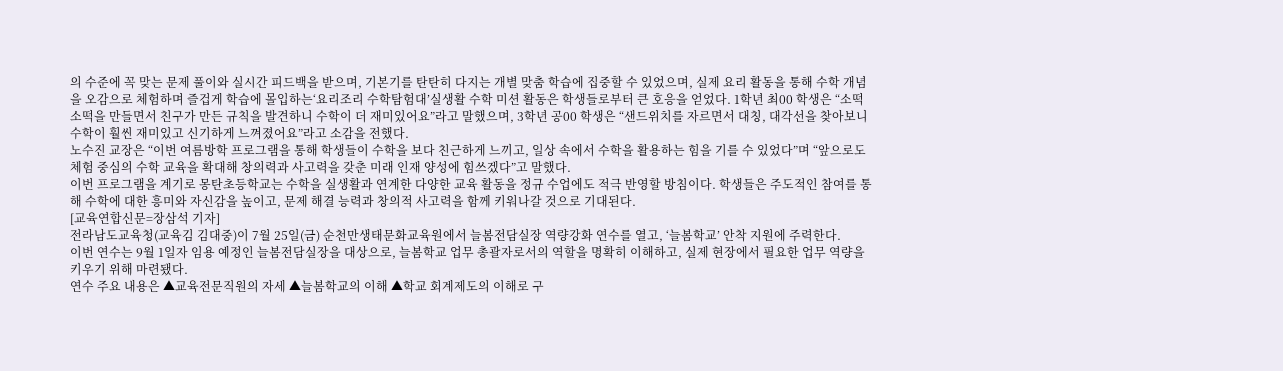의 수준에 꼭 맞는 문제 풀이와 실시간 피드백을 받으며, 기본기를 탄탄히 다지는 개별 맞춤 학습에 집중할 수 있었으며, 실제 요리 활동을 통해 수학 개념을 오감으로 체험하며 즐겁게 학습에 몰입하는‘요리조리 수학탐험대’실생활 수학 미션 활동은 학생들로부터 큰 호응을 얻었다. 1학년 최00 학생은 “소떡소떡을 만들면서 친구가 만든 규칙을 발견하니 수학이 더 재미있어요”라고 말했으며, 3학년 공00 학생은 “샌드위치를 자르면서 대칭, 대각선을 찾아보니 수학이 훨씬 재미있고 신기하게 느껴졌어요”라고 소감을 전했다.
노수진 교장은 “이번 여름방학 프로그램을 통해 학생들이 수학을 보다 친근하게 느끼고, 일상 속에서 수학을 활용하는 힘을 기를 수 있었다”며 “앞으로도 체험 중심의 수학 교육을 확대해 창의력과 사고력을 갖춘 미래 인재 양성에 힘쓰겠다”고 말했다.
이번 프로그램을 계기로 몽탄초등학교는 수학을 실생활과 연계한 다양한 교육 활동을 정규 수업에도 적극 반영할 방침이다. 학생들은 주도적인 참여를 통해 수학에 대한 흥미와 자신감을 높이고, 문제 해결 능력과 창의적 사고력을 함께 키워나갈 것으로 기대된다.
[교육연합신문=장삼석 기자]
전라남도교육청(교육김 김대중)이 7월 25일(금) 순천만생태문화교육원에서 늘봄전담실장 역량강화 연수를 열고, ‘늘봄학교’ 안착 지원에 주력한다.
이번 연수는 9월 1일자 임용 예정인 늘봄전담실장을 대상으로, 늘봄학교 업무 총괄자로서의 역할을 명확히 이해하고, 실제 현장에서 필요한 업무 역량을 키우기 위해 마련됐다.
연수 주요 내용은 ▲교육전문직원의 자세 ▲늘봄학교의 이해 ▲학교 회계제도의 이해로 구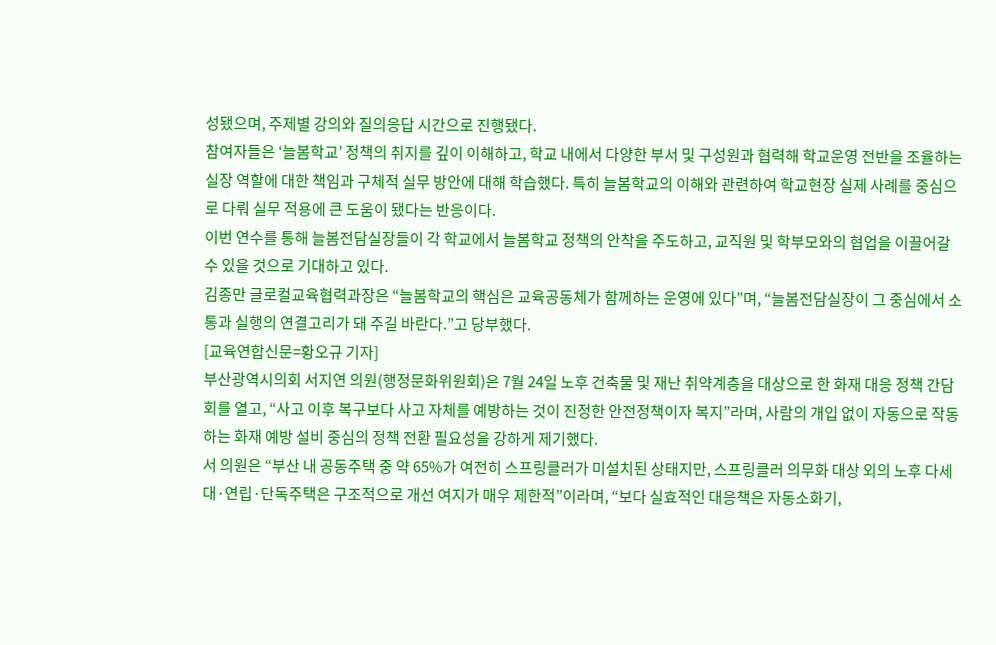성됐으며, 주제별 강의와 질의응답 시간으로 진행됐다.
참여자들은 ‘늘봄학교’ 정책의 취지를 깊이 이해하고, 학교 내에서 다양한 부서 및 구성원과 협력해 학교운영 전반을 조율하는 실장 역할에 대한 책임과 구체적 실무 방안에 대해 학습했다. 특히 늘봄학교의 이해와 관련하여 학교현장 실제 사례를 중심으로 다뤄 실무 적용에 큰 도움이 됐다는 반응이다.
이번 연수를 통해 늘봄전담실장들이 각 학교에서 늘봄학교 정책의 안착을 주도하고, 교직원 및 학부모와의 협업을 이끌어갈 수 있을 것으로 기대하고 있다.
김종만 글로컬교육협력과장은 “늘봄학교의 핵심은 교육공동체가 함께하는 운영에 있다”며, “늘봄전담실장이 그 중심에서 소통과 실행의 연결고리가 돼 주길 바란다.”고 당부했다.
[교육연합신문=황오규 기자]
부산광역시의회 서지연 의원(행정문화위원회)은 7월 24일 노후 건축물 및 재난 취약계층을 대상으로 한 화재 대응 정책 간담회를 열고, “사고 이후 복구보다 사고 자체를 예방하는 것이 진정한 안전정책이자 복지”라며, 사람의 개입 없이 자동으로 작동하는 화재 예방 설비 중심의 정책 전환 필요성을 강하게 제기했다.
서 의원은 “부산 내 공동주택 중 약 65%가 여전히 스프링클러가 미설치된 상태지만, 스프링클러 의무화 대상 외의 노후 다세대·연립·단독주택은 구조적으로 개선 여지가 매우 제한적”이라며, “보다 실효적인 대응책은 자동소화기,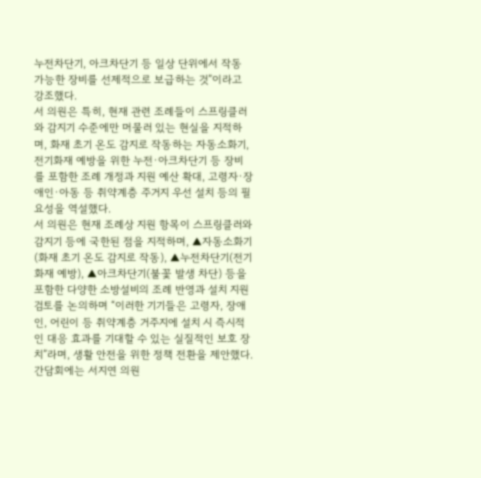누전차단기, 아크차단기 등 일상 단위에서 작동 가능한 장비를 선제적으로 보급하는 것”이라고 강조했다.
서 의원은 특히, 현재 관련 조례들이 스프링클러와 감지기 수준에만 머물러 있는 현실을 지적하며, 화재 초기 온도 감지로 작동하는 자동소화기, 전기화재 예방을 위한 누전·아크차단기 등 장비를 포함한 조례 개정과 지원 예산 확대, 고령자·장애인·아동 등 취약계층 주거지 우선 설치 등의 필요성을 역설했다.
서 의원은 현재 조례상 지원 항목이 스프링클러와 감지기 등에 국한된 점을 지적하며, ▲자동소화기(화재 초기 온도 감지로 작동), ▲누전차단기(전기화재 예방), ▲아크차단기(불꽃 발생 차단) 등을 포함한 다양한 소방설비의 조례 반영과 설치 지원 검토를 논의하며 “이러한 기기들은 고령자, 장애인, 어린이 등 취약계층 거주지에 설치 시 즉시적인 대응 효과를 기대할 수 있는 실질적인 보호 장치”라며, 생활 안전을 위한 정책 전환을 제안했다.
간담회에는 서지연 의원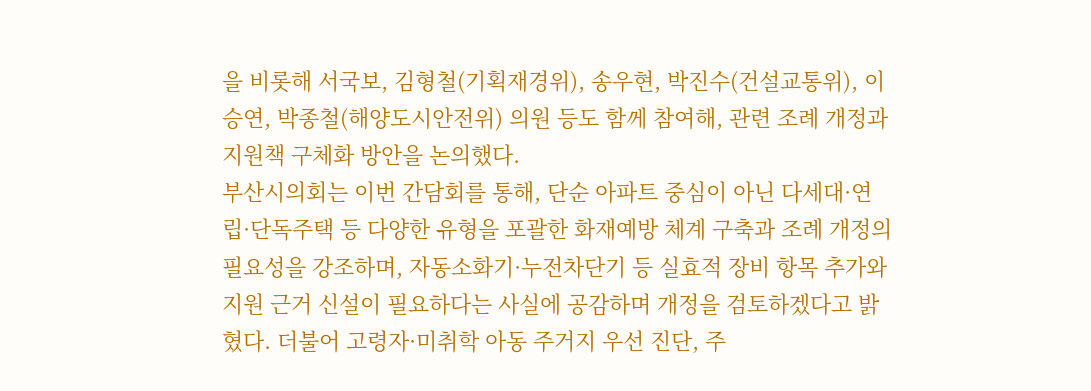을 비롯해 서국보, 김형철(기획재경위), 송우현, 박진수(건설교통위), 이승연, 박종철(해양도시안전위) 의원 등도 함께 참여해, 관련 조례 개정과 지원책 구체화 방안을 논의했다.
부산시의회는 이번 간담회를 통해, 단순 아파트 중심이 아닌 다세대·연립·단독주택 등 다양한 유형을 포괄한 화재예방 체계 구축과 조례 개정의 필요성을 강조하며, 자동소화기·누전차단기 등 실효적 장비 항목 추가와 지원 근거 신설이 필요하다는 사실에 공감하며 개정을 검토하겠다고 밝혔다. 더불어 고령자·미취학 아동 주거지 우선 진단, 주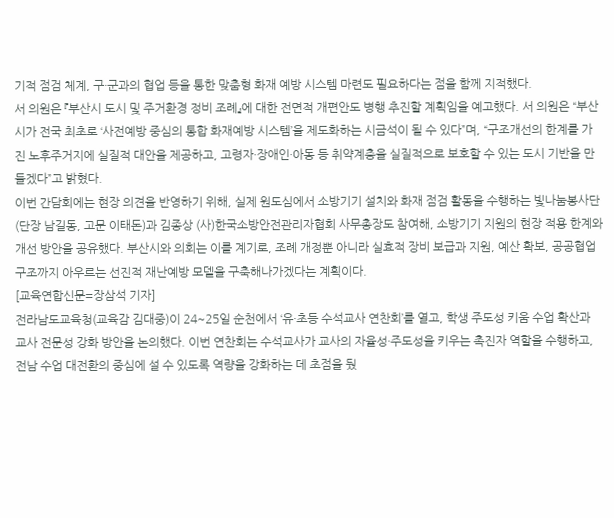기적 점검 체계, 구·군과의 협업 등을 통한 맞춤형 화재 예방 시스템 마련도 필요하다는 점을 함께 지적했다.
서 의원은 『부산시 도시 및 주거환경 정비 조례』에 대한 전면적 개편안도 병행 추진할 계획임을 예고했다. 서 의원은 “부산시가 전국 최초로 ‘사전예방 중심의 통합 화재예방 시스템’을 제도화하는 시금석이 될 수 있다”며, “구조개선의 한계를 가진 노후주거지에 실질적 대안을 제공하고, 고령자·장애인·아동 등 취약계층을 실질적으로 보호할 수 있는 도시 기반을 만들겠다”고 밝혔다.
이번 간담회에는 현장 의견을 반영하기 위해, 실제 원도심에서 소방기기 설치와 화재 점검 활동을 수행하는 빛나눔봉사단(단장 남길동, 고문 이태돈)과 김종상 (사)한국소방안전관리자협회 사무총장도 참여해, 소방기기 지원의 현장 적용 한계와 개선 방안을 공유했다. 부산시와 의회는 이를 계기로, 조례 개정뿐 아니라 실효적 장비 보급과 지원, 예산 확보, 공공협업 구조까지 아우르는 선진적 재난예방 모델을 구축해나가겠다는 계획이다.
[교육연합신문=장삼석 기자]
전라남도교육청(교육감 김대중)이 24~25일 순천에서 ‘유·초등 수석교사 연찬회’를 열고, 학생 주도성 키움 수업 확산과 교사 전문성 강화 방안을 논의했다. 이번 연찬회는 수석교사가 교사의 자율성·주도성을 키우는 촉진자 역할을 수행하고, 전남 수업 대전환의 중심에 설 수 있도록 역량을 강화하는 데 초점을 뒀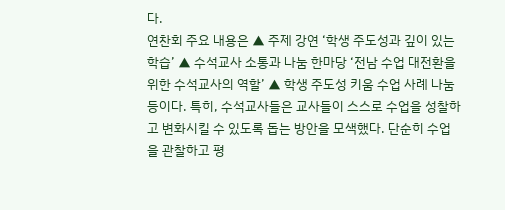다.
연찬회 주요 내용은 ▲ 주제 강연 ‘학생 주도성과 깊이 있는 학습’ ▲ 수석교사 소통과 나눔 한마당 ‘전남 수업 대전환을 위한 수석교사의 역할’ ▲ 학생 주도성 키움 수업 사례 나눔 등이다. 특히, 수석교사들은 교사들이 스스로 수업을 성찰하고 변화시킬 수 있도록 돕는 방안을 모색했다. 단순히 수업을 관찰하고 평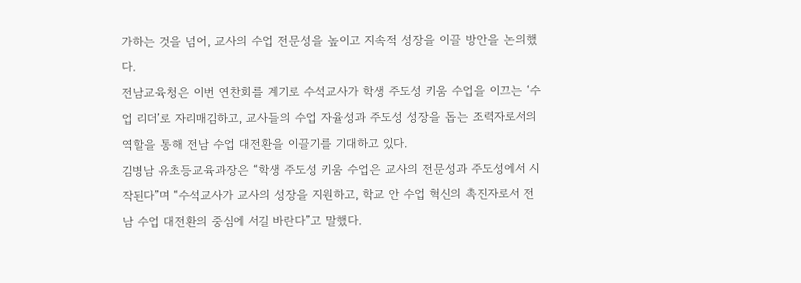가하는 것을 넘어, 교사의 수업 전문성을 높이고 지속적 성장을 이끌 방안을 논의했다.
전남교육청은 이번 연찬회를 계기로 수석교사가 학생 주도성 키움 수업을 이끄는 ‘수업 리더’로 자리매김하고, 교사들의 수업 자율성과 주도성 성장을 돕는 조력자로서의 역할을 통해 전남 수업 대전환을 이끌기를 기대하고 있다.
김병남 유초등교육과장은 “학생 주도성 키움 수업은 교사의 전문성과 주도성에서 시작된다”며 “수석교사가 교사의 성장을 지원하고, 학교 안 수업 혁신의 촉진자로서 전남 수업 대전환의 중심에 서길 바란다”고 말했다.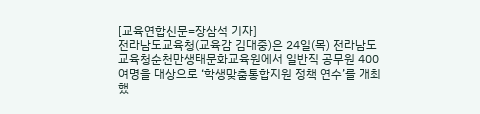[교육연합신문=장삼석 기자]
전라남도교육청(교육감 김대중)은 24일(목) 전라남도교육청순천만생태문화교육원에서 일반직 공무원 400여명을 대상으로 ‘학생맞춤통합지원 정책 연수’를 개최했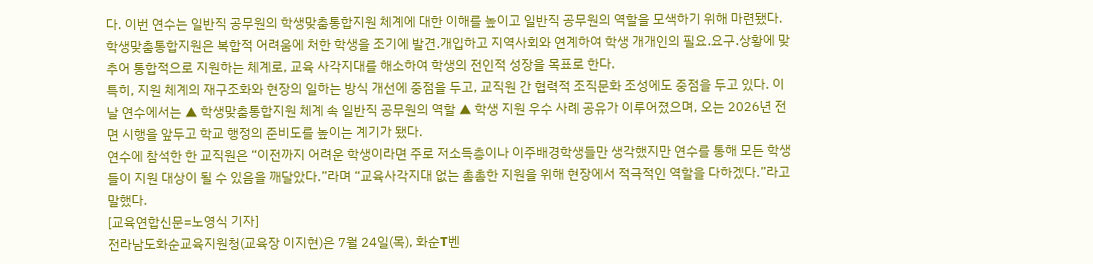다. 이번 연수는 일반직 공무원의 학생맞춤통합지원 체계에 대한 이해를 높이고 일반직 공무원의 역할을 모색하기 위해 마련됐다.
학생맞춤통합지원은 복합적 어려움에 처한 학생을 조기에 발견․개입하고 지역사회와 연계하여 학생 개개인의 필요․요구․상황에 맞추어 통합적으로 지원하는 체계로, 교육 사각지대를 해소하여 학생의 전인적 성장을 목표로 한다.
특히, 지원 체계의 재구조화와 현장의 일하는 방식 개선에 중점을 두고, 교직원 간 협력적 조직문화 조성에도 중점을 두고 있다. 이날 연수에서는 ▲ 학생맞춤통합지원 체계 속 일반직 공무원의 역할 ▲ 학생 지원 우수 사례 공유가 이루어졌으며, 오는 2026년 전면 시행을 앞두고 학교 행정의 준비도를 높이는 계기가 됐다.
연수에 참석한 한 교직원은 “이전까지 어려운 학생이라면 주로 저소득층이나 이주배경학생들만 생각했지만 연수를 통해 모든 학생들이 지원 대상이 될 수 있음을 깨달았다.”라며 “교육사각지대 없는 촘촘한 지원을 위해 현장에서 적극적인 역할을 다하겠다.”라고 말했다.
[교육연합신문=노영식 기자]
전라남도화순교육지원청(교육장 이지현)은 7월 24일(목), 화순T벤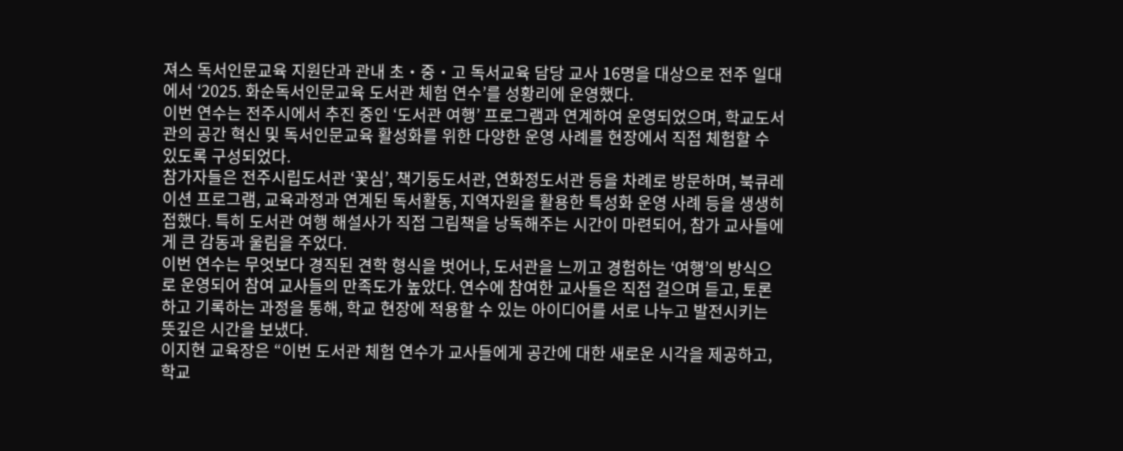져스 독서인문교육 지원단과 관내 초‧중‧고 독서교육 담당 교사 16명을 대상으로 전주 일대에서 ‘2025. 화순독서인문교육 도서관 체험 연수’를 성황리에 운영했다.
이번 연수는 전주시에서 추진 중인 ‘도서관 여행’ 프로그램과 연계하여 운영되었으며, 학교도서관의 공간 혁신 및 독서인문교육 활성화를 위한 다양한 운영 사례를 현장에서 직접 체험할 수 있도록 구성되었다.
참가자들은 전주시립도서관 ‘꽃심’, 책기둥도서관, 연화정도서관 등을 차례로 방문하며, 북큐레이션 프로그램, 교육과정과 연계된 독서활동, 지역자원을 활용한 특성화 운영 사례 등을 생생히 접했다. 특히 도서관 여행 해설사가 직접 그림책을 낭독해주는 시간이 마련되어, 참가 교사들에게 큰 감동과 울림을 주었다.
이번 연수는 무엇보다 경직된 견학 형식을 벗어나, 도서관을 느끼고 경험하는 ‘여행’의 방식으로 운영되어 참여 교사들의 만족도가 높았다. 연수에 참여한 교사들은 직접 걸으며 듣고, 토론하고 기록하는 과정을 통해, 학교 현장에 적용할 수 있는 아이디어를 서로 나누고 발전시키는 뜻깊은 시간을 보냈다.
이지현 교육장은 “이번 도서관 체험 연수가 교사들에게 공간에 대한 새로운 시각을 제공하고, 학교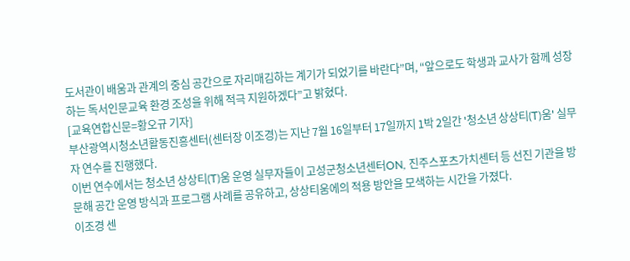도서관이 배움과 관계의 중심 공간으로 자리매김하는 계기가 되었기를 바란다”며, “앞으로도 학생과 교사가 함께 성장하는 독서인문교육 환경 조성을 위해 적극 지원하겠다”고 밝혔다.
[교육연합신문=황오규 기자]
부산광역시청소년활동진흥센터(센터장 이조경)는 지난 7월 16일부터 17일까지 1박 2일간 '청소년 상상티(T)움' 실무자 연수를 진행했다.
이번 연수에서는 청소년 상상티(T)움 운영 실무자들이 고성군청소년센터ON, 진주스포츠가치센터 등 선진 기관을 방문해 공간 운영 방식과 프로그램 사례를 공유하고, 상상티움에의 적용 방안을 모색하는 시간을 가졌다.
이조경 센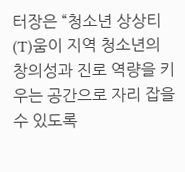터장은 “청소년 상상티(T)움이 지역 청소년의 창의성과 진로 역량을 키우는 공간으로 자리 잡을 수 있도록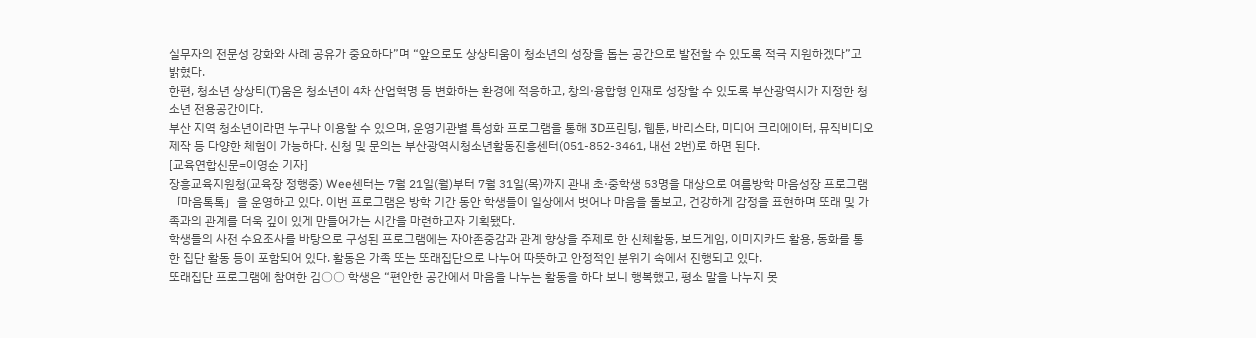실무자의 전문성 강화와 사례 공유가 중요하다”며 “앞으로도 상상티움이 청소년의 성장을 돕는 공간으로 발전할 수 있도록 적극 지원하겠다”고 밝혔다.
한편, 청소년 상상티(T)움은 청소년이 4차 산업혁명 등 변화하는 환경에 적응하고, 창의·융합형 인재로 성장할 수 있도록 부산광역시가 지정한 청소년 전용공간이다.
부산 지역 청소년이라면 누구나 이용할 수 있으며, 운영기관별 특성화 프로그램을 통해 3D프린팅, 웹툰, 바리스타, 미디어 크리에이터, 뮤직비디오 제작 등 다양한 체험이 가능하다. 신청 및 문의는 부산광역시청소년활동진흥센터(051-852-3461, 내선 2번)로 하면 된다.
[교육연합신문=이영순 기자]
장흥교육지원청(교육장 정행중) Wee센터는 7월 21일(월)부터 7월 31일(목)까지 관내 초·중학생 53명을 대상으로 여름방학 마음성장 프로그램「마음톡톡」을 운영하고 있다. 이번 프로그램은 방학 기간 동안 학생들이 일상에서 벗어나 마음을 돌보고, 건강하게 감정을 표현하며 또래 및 가족과의 관계를 더욱 깊이 있게 만들어가는 시간을 마련하고자 기획됐다.
학생들의 사전 수요조사를 바탕으로 구성된 프로그램에는 자아존중감과 관계 향상을 주제로 한 신체활동, 보드게임, 이미지카드 활용, 동화를 통한 집단 활동 등이 포함되어 있다. 활동은 가족 또는 또래집단으로 나누어 따뜻하고 안정적인 분위기 속에서 진행되고 있다.
또래집단 프로그램에 참여한 김○○ 학생은 “편안한 공간에서 마음을 나누는 활동을 하다 보니 행복했고, 평소 말을 나누지 못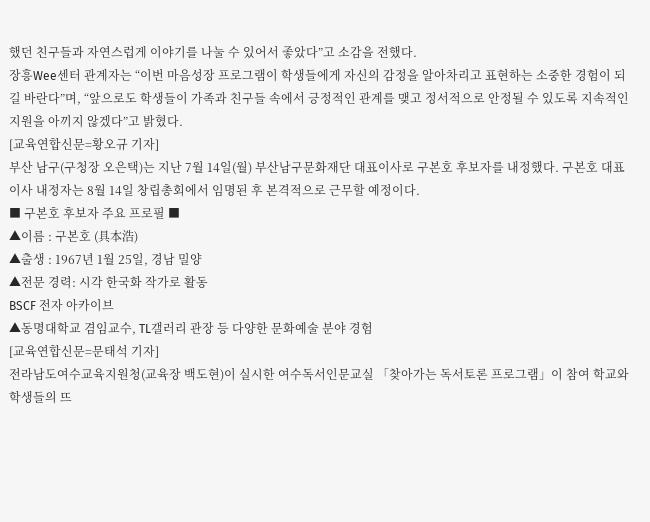했던 친구들과 자연스럽게 이야기를 나눌 수 있어서 좋았다”고 소감을 전했다.
장흥Wee센터 관계자는 “이번 마음성장 프로그램이 학생들에게 자신의 감정을 알아차리고 표현하는 소중한 경험이 되길 바란다”며, “앞으로도 학생들이 가족과 친구들 속에서 긍정적인 관계를 맺고 정서적으로 안정될 수 있도록 지속적인 지원을 아끼지 않겠다”고 밝혔다.
[교육연합신문=황오규 기자]
부산 남구(구청장 오은택)는 지난 7월 14일(월) 부산남구문화재단 대표이사로 구본호 후보자를 내정했다. 구본호 대표이사 내정자는 8월 14일 창립총회에서 임명된 후 본격적으로 근무할 예정이다.
■ 구본호 후보자 주요 프로필 ■
▲이름 : 구본호 (具本浩)
▲출생 : 1967년 1월 25일, 경남 밀양
▲전문 경력: 시각 한국화 작가로 활동
BSCF 전자 아카이브
▲동명대학교 겸임교수, TL갤러리 관장 등 다양한 문화예술 분야 경험
[교육연합신문=문태석 기자]
전라남도여수교육지원청(교육장 백도현)이 실시한 여수독서인문교실 「찾아가는 독서토론 프로그램」이 참여 학교와 학생들의 뜨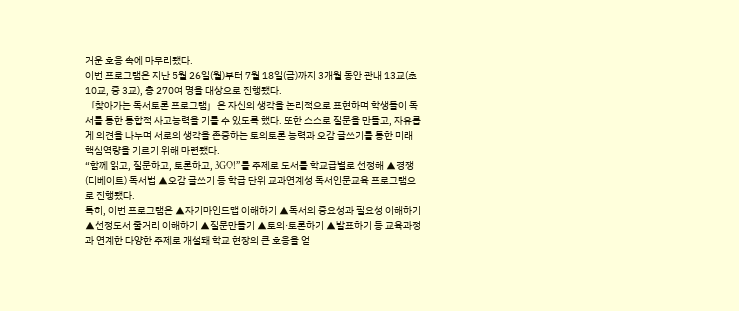거운 호응 속에 마무리됐다.
이번 프로그램은 지난 5월 26일(월)부터 7월 18일(금)까지 3개월 동안 관내 13교(초 10교, 중 3교), 총 270여 명을 대상으로 진행됐다.
「찾아가는 독서토론 프로그램」은 자신의 생각을 논리적으로 표현하며 학생들이 독서를 통한 통합적 사고능력을 기를 수 있도록 했다. 또한 스스로 질문을 만들고, 자유롭게 의견을 나누며 서로의 생각을 존중하는 토의토론 능력과 오감 글쓰기를 통한 미래 핵심역량을 기르기 위해 마련됐다.
“함께 읽고, 질문하고, 토론하고, 3GO!”를 주제로 도서를 학교급별로 선정해 ▲경쟁(디베이트) 독서법 ▲오감 글쓰기 등 학급 단위 교과연계성 독서인문교육 프로그램으로 진행됐다.
특히, 이번 프로그램은 ▲자기마인드맵 이해하기 ▲독서의 중요성과 필요성 이해하기 ▲선정도서 줄거리 이해하기 ▲질문만들기 ▲토의·토론하기 ▲발표하기 등 교육과정과 연계한 다양한 주제로 개설돼 학교 현장의 큰 호응을 얻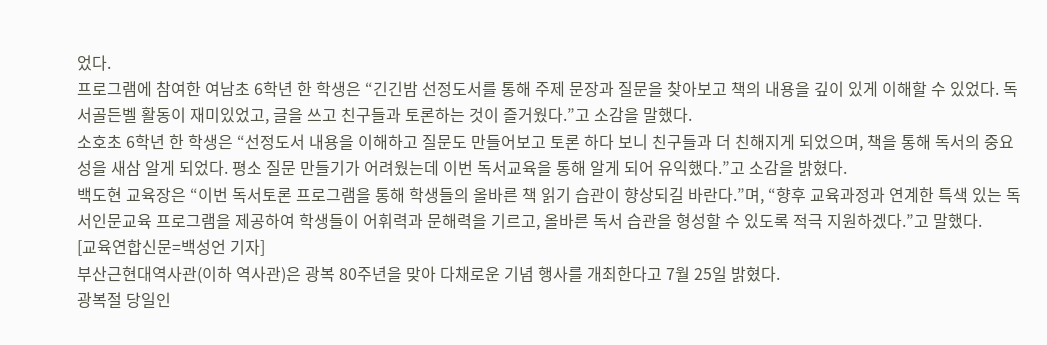었다.
프로그램에 참여한 여남초 6학년 한 학생은 “긴긴밤 선정도서를 통해 주제 문장과 질문을 찾아보고 책의 내용을 깊이 있게 이해할 수 있었다. 독서골든벨 활동이 재미있었고, 글을 쓰고 친구들과 토론하는 것이 즐거웠다.”고 소감을 말했다.
소호초 6학년 한 학생은 “선정도서 내용을 이해하고 질문도 만들어보고 토론 하다 보니 친구들과 더 친해지게 되었으며, 책을 통해 독서의 중요성을 새삼 알게 되었다. 평소 질문 만들기가 어려웠는데 이번 독서교육을 통해 알게 되어 유익했다.”고 소감을 밝혔다.
백도현 교육장은 “이번 독서토론 프로그램을 통해 학생들의 올바른 책 읽기 습관이 향상되길 바란다.”며, “향후 교육과정과 연계한 특색 있는 독서인문교육 프로그램을 제공하여 학생들이 어휘력과 문해력을 기르고, 올바른 독서 습관을 형성할 수 있도록 적극 지원하겠다.”고 말했다.
[교육연합신문=백성언 기자]
부산근현대역사관(이하 역사관)은 광복 80주년을 맞아 다채로운 기념 행사를 개최한다고 7월 25일 밝혔다.
광복절 당일인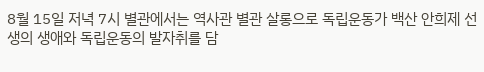8월 15일 저녁 7시 별관에서는 역사관 별관 살롱으로 독립운동가 백산 안희제 선생의 생애와 독립운동의 발자취를 담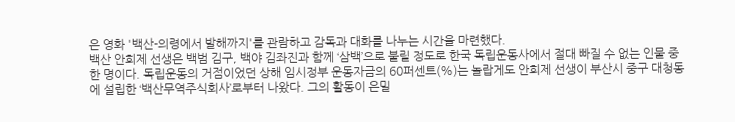은 영화 '백산-의령에서 발해까지'를 관람하고 감독과 대화를 나누는 시간을 마련했다.
백산 안희제 선생은 백범 김구, 백야 김좌진과 함께 ‘삼백’으로 불릴 정도로 한국 독립운동사에서 절대 빠질 수 없는 인물 중 한 명이다. 독립운동의 거점이었던 상해 임시정부 운동자금의 60퍼센트(%)는 놀랍게도 안희제 선생이 부산시 중구 대청동에 설립한 ‘백산무역주식회사’로부터 나왔다. 그의 활동이 은밀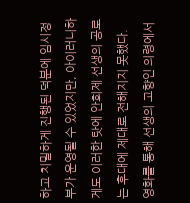하고 치밀하게 진행된 덕분에 임시정부가 운영될 수 있었지만, 아이러니하게도 이러한 탓에 안희제 선생의 공로는 후대에 제대로 전해지지 못했다.
영화를 통해 선생의 고향인 의령에서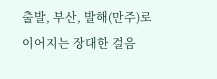출발, 부산, 발해(만주)로 이어지는 장대한 걸음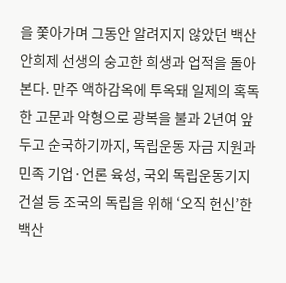을 쫓아가며 그동안 알려지지 않았던 백산 안희제 선생의 숭고한 희생과 업적을 돌아본다. 만주 액하감옥에 투옥돼 일제의 혹독한 고문과 악형으로 광복을 불과 2년여 앞두고 순국하기까지, 독립운동 자금 지원과 민족 기업·언론 육성, 국외 독립운동기지 건설 등 조국의 독립을 위해 ‘오직 헌신’한 백산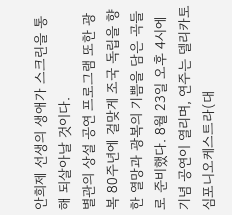안희제 선생의 생애가 스크린을 통해 되살아날 것이다.
별관의 상설 공연 프로그램 또한 광복 80주년에 걸맞게 조국 독립을 향한 열망과 광복의 기쁨을 담은 곡들로 준비했다. 8월 23일 오후 4시에 기념 공연이 열리며, 연주는 델리카토심포니오케스트라(대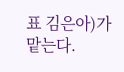표 김은아)가 맡는다.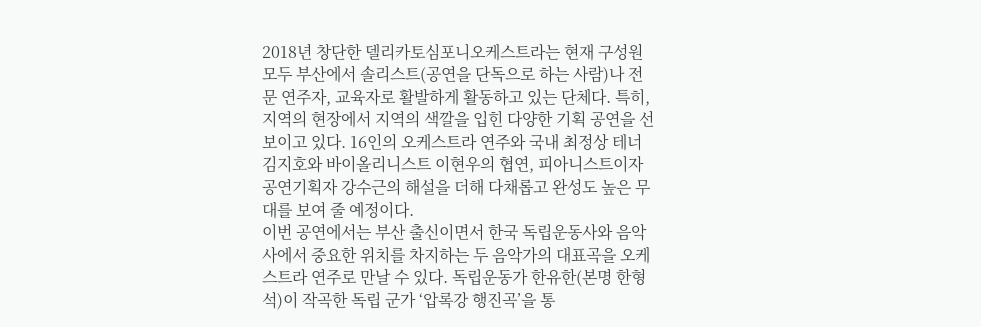2018년 창단한 델리카토심포니오케스트라는 현재 구성원 모두 부산에서 솔리스트(공연을 단독으로 하는 사람)나 전문 연주자, 교육자로 활발하게 활동하고 있는 단체다. 특히, 지역의 현장에서 지역의 색깔을 입힌 다양한 기획 공연을 선보이고 있다. 16인의 오케스트라 연주와 국내 최정상 테너 김지호와 바이올리니스트 이현우의 협연, 피아니스트이자 공연기획자 강수근의 해설을 더해 다채롭고 완성도 높은 무대를 보여 줄 예정이다.
이번 공연에서는 부산 출신이면서 한국 독립운동사와 음악사에서 중요한 위치를 차지하는 두 음악가의 대표곡을 오케스트라 연주로 만날 수 있다. 독립운동가 한유한(본명 한형석)이 작곡한 독립 군가 ‘압록강 행진곡’을 통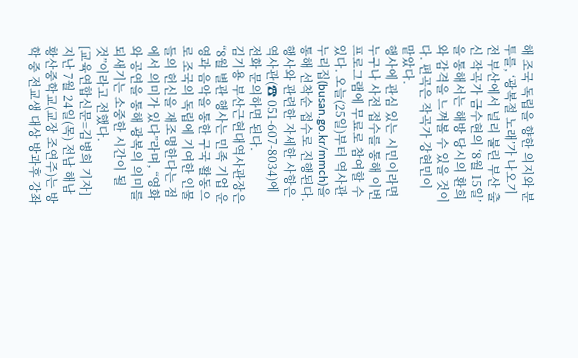해 조국 독립을 향한 의지와 분투를, ‘광복절 노래’가 나오기 전 부산에서 널리 불린 부산 출신 작곡가 금수현의 ‘8월 15일’을 통해서는 해방 당시의 환희와 감격을 느껴볼 수 있을 것이다. 편곡은 작곡가 강현민이 맡았다.
행사에 관심 있는 시민이라면 누구나 사전 접수를 통해 이번 프로그램에 무료로 참여할 수 있다. 오늘(25일)부터 역사관 누리집(busan.go.kr/mmch)을 통해 선착순 접수로 진행된다.행사와 관련한 자세한 사항은 역사관(☎ 051-607-8034)에 전화 문의하면 된다.
김기용 부산근현대역사관장은 “8월 별관 행사는 민족 기업 운영과 음악을 통한 구국 활동으로 조국의 독립에 기여한 인물들의 헌신을 재조명한다는 점에서 의미가 있다”라며, “영화와 공연을 통해 광복의 의미를 되새기는 소중한 시간이 될 것”이라고 전했다.
[교육연합신문=김병희 기자]
지난 7월 24일(목) 전남 해남 황산중학교(교장 조연주)는 방학 중 전교생 대상 방과후 강좌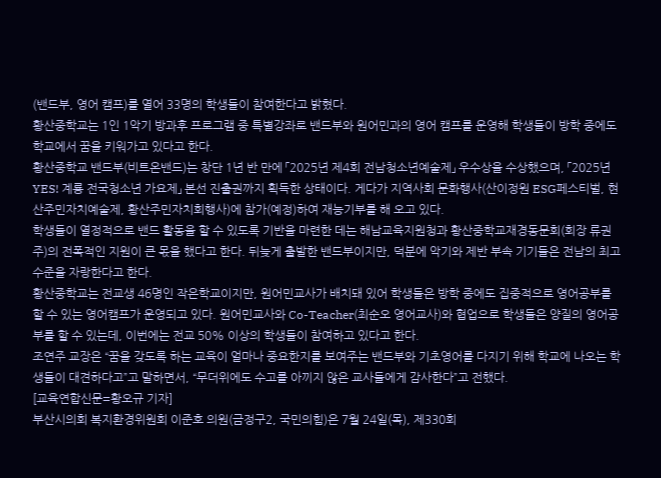(밴드부, 영어 캠프)를 열어 33명의 학생들이 참여한다고 밝혔다.
황산중학교는 1인 1악기 방과후 프로그램 중 특별강좌로 밴드부와 원어민과의 영어 캠프를 운영해 학생들이 방학 중에도 학교에서 꿈을 키워가고 있다고 한다.
황산중학교 밴드부(비트온밴드)는 창단 1년 반 만에 「2025년 제4회 전남청소년예술제」 우수상을 수상했으며, 「2025년 YES! 계룡 전국청소년 가요제」 본선 진출권까지 획득한 상태이다. 게다가 지역사회 문화행사(산이정원 ESG페스티벌, 현산주민자치예술제, 황산주민자치회행사)에 참가(예정)하여 재능기부를 해 오고 있다.
학생들이 열정적으로 밴드 활동을 할 수 있도록 기반을 마련한 데는 해남교육지원청과 황산중학교재경동문회(회장 류권주)의 전폭적인 지원이 큰 몫을 했다고 한다. 뒤늦게 출발한 밴드부이지만, 덕분에 악기와 제반 부속 기기들은 전남의 최고 수준을 자랑한다고 한다.
황산중학교는 전교생 46명인 작은학교이지만, 원어민교사가 배치돼 있어 학생들은 방학 중에도 집중적으로 영어공부를 할 수 있는 영어캠프가 운영되고 있다. 원어민교사와 Co-Teacher(최순오 영어교사)와 협업으로 학생들은 양질의 영어공부를 할 수 있는데, 이번에는 전교 50% 이상의 학생들이 참여하고 있다고 한다.
조연주 교장은 “꿈을 갖도록 하는 교육이 얼마나 중요한지를 보여주는 밴드부와 기초영어를 다지기 위해 학교에 나오는 학생들이 대견하다고”고 말하면서, “무더위에도 수고를 아끼지 않은 교사들에게 감사한다”고 전했다.
[교육연합신문=황오규 기자]
부산시의회 복지환경위원회 이준호 의원(금정구2, 국민의힘)은 7월 24일(목), 제330회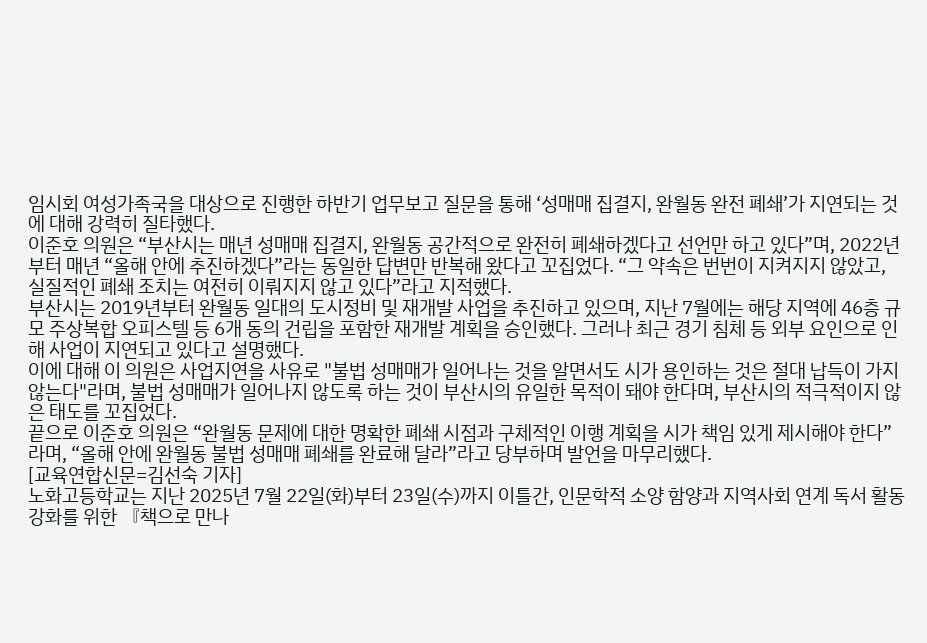임시회 여성가족국을 대상으로 진행한 하반기 업무보고 질문을 통해 ‘성매매 집결지, 완월동 완전 폐쇄’가 지연되는 것에 대해 강력히 질타했다.
이준호 의원은 “부산시는 매년 성매매 집결지, 완월동 공간적으로 완전히 폐쇄하겠다고 선언만 하고 있다”며, 2022년부터 매년 “올해 안에 추진하겠다”라는 동일한 답변만 반복해 왔다고 꼬집었다. “그 약속은 번번이 지켜지지 않았고, 실질적인 폐쇄 조치는 여전히 이뤄지지 않고 있다”라고 지적했다.
부산시는 2019년부터 완월동 일대의 도시정비 및 재개발 사업을 추진하고 있으며, 지난 7월에는 해당 지역에 46층 규모 주상복합 오피스텔 등 6개 동의 건립을 포함한 재개발 계획을 승인했다. 그러나 최근 경기 침체 등 외부 요인으로 인해 사업이 지연되고 있다고 설명했다.
이에 대해 이 의원은 사업지연을 사유로 "불법 성매매가 일어나는 것을 알면서도 시가 용인하는 것은 절대 납득이 가지 않는다"라며, 불법 성매매가 일어나지 않도록 하는 것이 부산시의 유일한 목적이 돼야 한다며, 부산시의 적극적이지 않은 태도를 꼬집었다.
끝으로 이준호 의원은 “완월동 문제에 대한 명확한 폐쇄 시점과 구체적인 이행 계획을 시가 책임 있게 제시해야 한다”라며, “올해 안에 완월동 불법 성매매 폐쇄를 완료해 달라”라고 당부하며 발언을 마무리했다.
[교육연합신문=김선숙 기자]
노화고등학교는 지난 2025년 7월 22일(화)부터 23일(수)까지 이틀간, 인문학적 소양 함양과 지역사회 연계 독서 활동 강화를 위한 『책으로 만나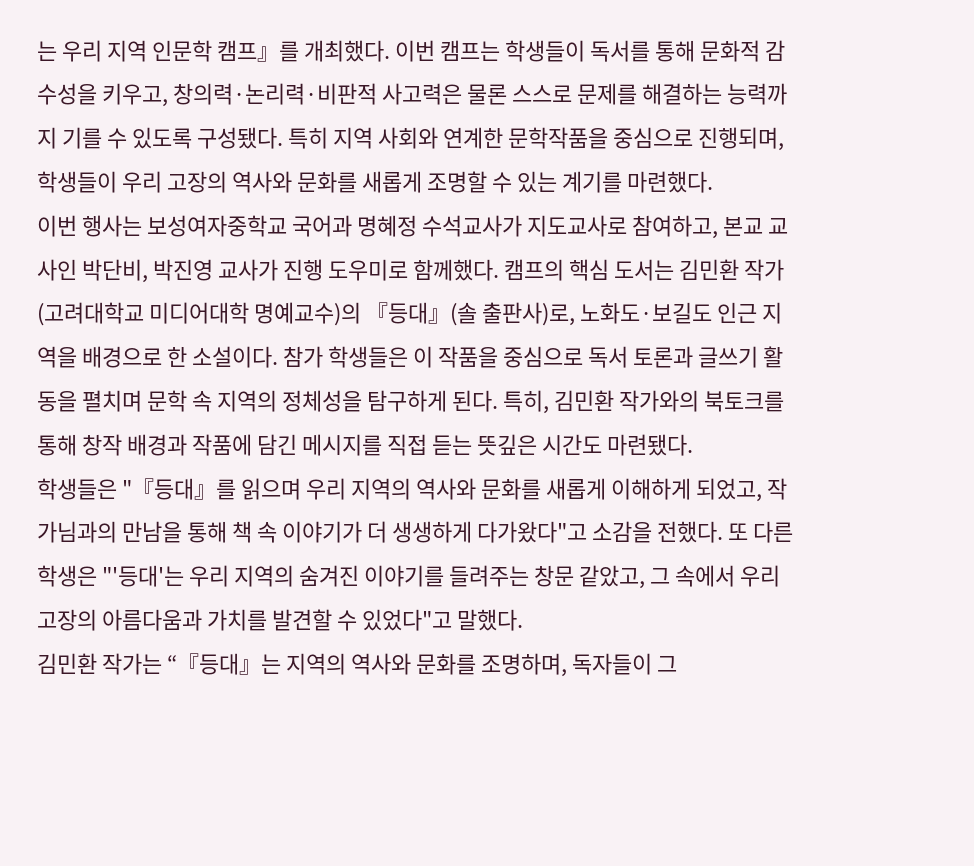는 우리 지역 인문학 캠프』를 개최했다. 이번 캠프는 학생들이 독서를 통해 문화적 감수성을 키우고, 창의력·논리력·비판적 사고력은 물론 스스로 문제를 해결하는 능력까지 기를 수 있도록 구성됐다. 특히 지역 사회와 연계한 문학작품을 중심으로 진행되며, 학생들이 우리 고장의 역사와 문화를 새롭게 조명할 수 있는 계기를 마련했다.
이번 행사는 보성여자중학교 국어과 명혜정 수석교사가 지도교사로 참여하고, 본교 교사인 박단비, 박진영 교사가 진행 도우미로 함께했다. 캠프의 핵심 도서는 김민환 작가(고려대학교 미디어대학 명예교수)의 『등대』(솔 출판사)로, 노화도·보길도 인근 지역을 배경으로 한 소설이다. 참가 학생들은 이 작품을 중심으로 독서 토론과 글쓰기 활동을 펼치며 문학 속 지역의 정체성을 탐구하게 된다. 특히, 김민환 작가와의 북토크를 통해 창작 배경과 작품에 담긴 메시지를 직접 듣는 뜻깊은 시간도 마련됐다.
학생들은 "『등대』를 읽으며 우리 지역의 역사와 문화를 새롭게 이해하게 되었고, 작가님과의 만남을 통해 책 속 이야기가 더 생생하게 다가왔다"고 소감을 전했다. 또 다른 학생은 "'등대'는 우리 지역의 숨겨진 이야기를 들려주는 창문 같았고, 그 속에서 우리 고장의 아름다움과 가치를 발견할 수 있었다"고 말했다.
김민환 작가는 “『등대』는 지역의 역사와 문화를 조명하며, 독자들이 그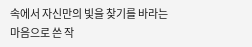속에서 자신만의 빛을 찾기를 바라는 마음으로 쓴 작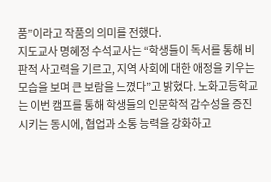품”이라고 작품의 의미를 전했다.
지도교사 명혜정 수석교사는 “학생들이 독서를 통해 비판적 사고력을 기르고, 지역 사회에 대한 애정을 키우는 모습을 보며 큰 보람을 느꼈다”고 밝혔다. 노화고등학교는 이번 캠프를 통해 학생들의 인문학적 감수성을 증진시키는 동시에, 협업과 소통 능력을 강화하고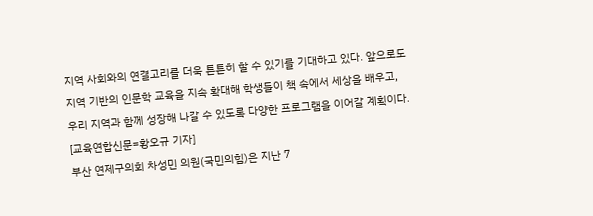지역 사회와의 연결고리를 더욱 튼튼히 할 수 있기를 기대하고 있다. 앞으로도 지역 기반의 인문학 교육을 지속 확대해 학생들이 책 속에서 세상을 배우고, 우리 지역과 함께 성장해 나갈 수 있도록 다양한 프로그램을 이어갈 계획이다.
[교육연합신문=황오규 기자]
부산 연제구의회 차성민 의원(국민의힘)은 지난 7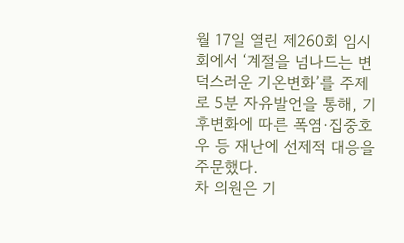월 17일 열린 제260회 임시회에서 ‘계절을 넘나드는 변덕스러운 기온변화’를 주제로 5분 자유발언을 통해, 기후변화에 따른 폭염·집중호우 등 재난에 선제적 대응을 주문했다.
차 의원은 기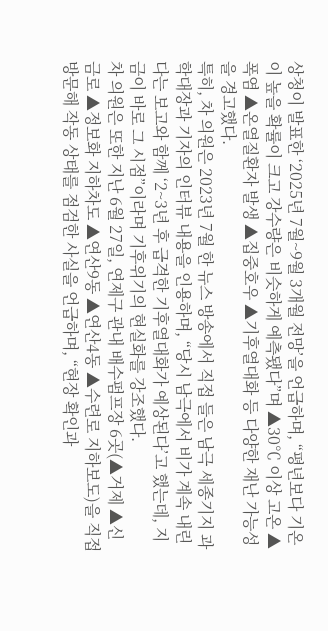상청이 발표한 ‘2025년 7월~9월 3개월 전망’을 언급하며, “평년보다 기온이 높을 확률이 크고 강수량은 비슷하게 예측됐다”며 ▲30℃ 이상 고온 ▲폭염 ▲온열질환자 발생 ▲집중호우 ▲기후열대화 등 다양한 재난 가능성을 경고했다.
특히, 차 의원은 2023년 7월 한 뉴스 방송에서 직접 들은 남극 세종기지 과학대장과 기자의 인터뷰 내용을 인용하며, “당시 남극에서 비가 계속 내린다는 보고와 함께 ‘2~3년 후 급격한 기후열대화가 예상된다’고 했는데, 지금이 바로 그 시점”이라며 기후위기의 현실화를 강조했다.
차 의원은 또한 지난 6월 27일, 연제구 관내 배수펌프장 6곳(▲거제 ▲신금로 ▲정보화 지하차도 ▲연산9동 ▲연산4동 ▲수련로 지하보도)을 직접 방문해 작동 상태를 점검한 사실을 언급하며, “현장 확인과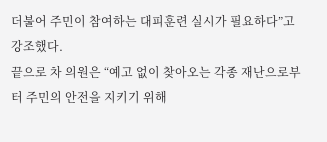더불어 주민이 참여하는 대피훈련 실시가 필요하다”고 강조했다.
끝으로 차 의원은 “예고 없이 찾아오는 각종 재난으로부터 주민의 안전을 지키기 위해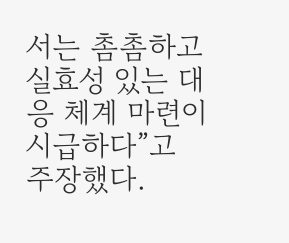서는 촘촘하고 실효성 있는 대응 체계 마련이 시급하다”고 주장했다.